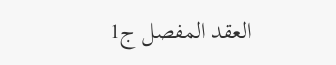العقد المفصل ج1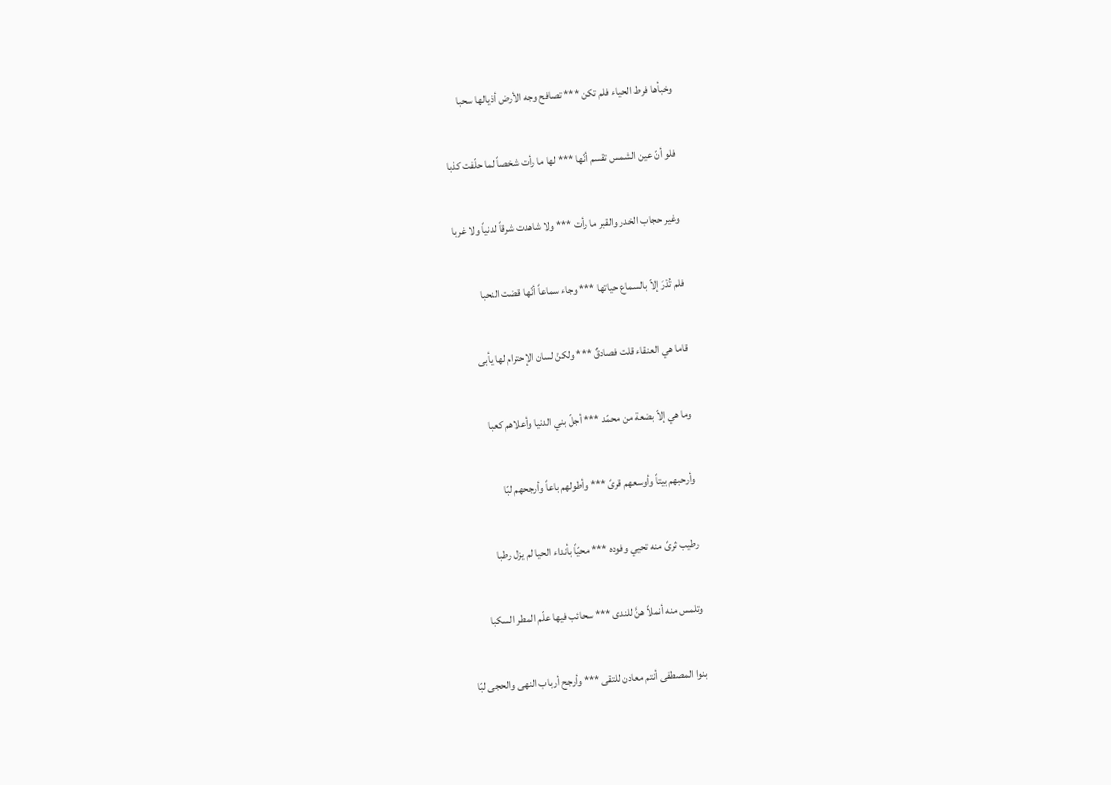وخبأها فرط الحياء فلم تكن *** تصافح وجه الأرض أذيالها سحبا

فلو أنّ عين الشمس تقسم أنّها *** لها ما رأت شخصاً لما حلّفت كذبا

وغير حجاب الخدر والقبر ما رأت *** ولا شاهدت شرقاً لدنياً ولا غربا

فلم تُدْرَ إلاّ بالسماع حياتها *** وجاء سماعاً أنّها قضت النحبا

قاما هي العنقاء قلت فصادقٌ *** ولكنْ لسان الإحترام لها يأبى

وما هي إلاّ بضعة من محمّد *** أجلّ بني الدنيا وأعلاهم كعبا

وأرحبهم بيتاً وأوسعهم قرىً *** وأطولهم باعاً وأرجحهم لبّا

رطيب ثرىً منه تحيي وفوده *** محيّاً بأنداء الحيا لم يزل رطبا

وتلمس منه أنملاً هنَّ للندى *** سحائب فيها علّم المطر السكبا

بنوا المصطفى أنتم معادن للتقى *** وأرجح أرباب النهى والحجى لبّا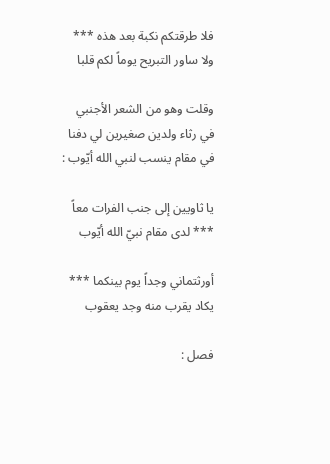فلا طرقتكم نكبة بعد هذه *** ولا ساور التبريح يوماً لكم قلبا

وقلت وهو من الشعر الأجنبي في رثاء ولدين صغيرين لي دفنا في مقام ينسب لنبي الله أيّوب :

يا ثاويين إلى جنب الفرات معاً *** لدى مقام نبيّ الله أيّوب

أورثتماني وجداً يوم بينكما *** يكاد يقرب منه وجد يعقوب

فصل :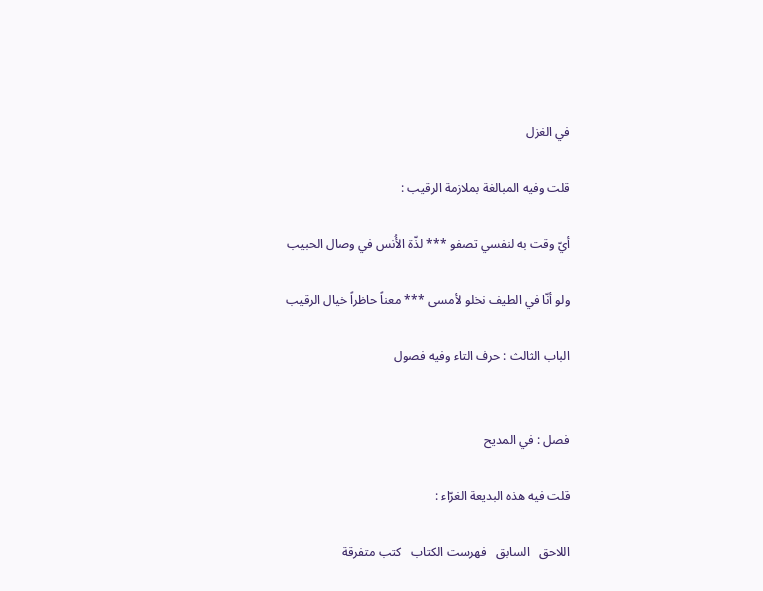في الغزل

قلت وفيه المبالغة بملازمة الرقيب :

أيّ وقت به لنفسي تصفو *** لذّة الأُنس في وصال الحبيب

ولو أنّا في الطيف نخلو لأمسى *** معناً حاظراً خيال الرقيب

الباب الثالث : حرف التاء وفيه فصول


فصل : في المديح

قلت فيه هذه البديعة الغرّاء :

اللاحق   السابق   فهرست الكتاب   كتب متفرقة